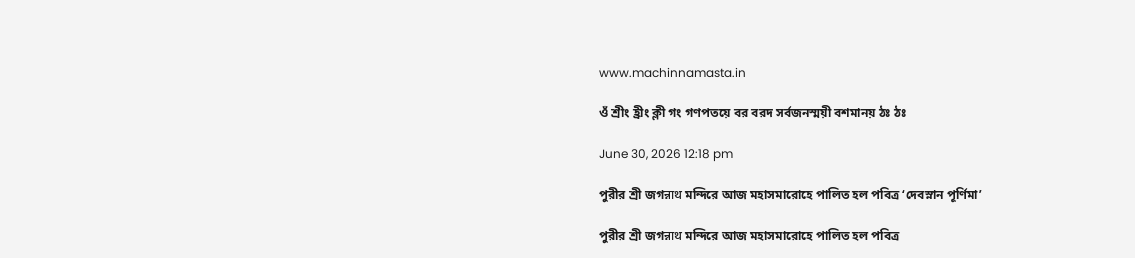www.machinnamasta.in

ওঁ শ্রীং হ্রীং ক্লী গং গণপতয়ে বর বরদ সর্বজনস্ময়ী বশমানয় ঠঃ ঠঃ

June 30, 2026 12:18 pm

পুরীর শ্রী জগन्नाथ মন্দিরে আজ মহাসমারোহে পালিত হল পবিত্র ‘দেবস্নান পূর্ণিমা’

পুরীর শ্রী জগन्नाथ মন্দিরে আজ মহাসমারোহে পালিত হল পবিত্র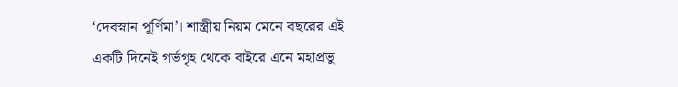‘দেবস্নান পূর্ণিমা’। শাস্ত্রীয় নিয়ম মেনে বছরের এই একটি দিনেই গর্ভগৃহ থেকে বাইরে এনে মহাপ্রভু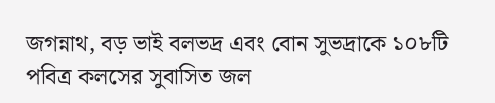জগন্নাথ, বড় ভাই বলভদ্র এবং বোন সুভদ্রাকে ১০৮টি পবিত্র কলসের সুবাসিত জল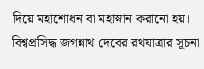দিয়ে মহাশোধন বা মহাস্নান করানো হয়। বিশ্বপ্রসিদ্ধ জগন্নাথ দেবের রথযাত্রার সূচনা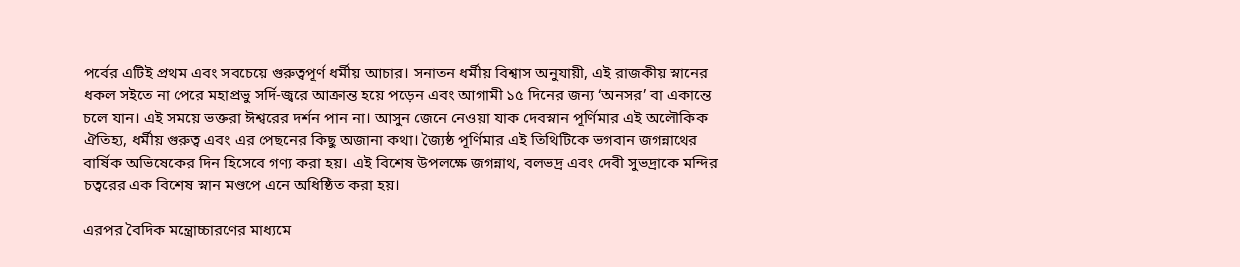পর্বের এটিই প্রথম এবং সবচেয়ে গুরুত্বপূর্ণ ধর্মীয় আচার। সনাতন ধর্মীয় বিশ্বাস অনুযায়ী, এই রাজকীয় স্নানের ধকল সইতে না পেরে মহাপ্রভু সর্দি-জ্বরে আক্রান্ত হয়ে পড়েন এবং আগামী ১৫ দিনের জন্য ‘অনসর’ বা একান্তে চলে যান। এই সময়ে ভক্তরা ঈশ্বরের দর্শন পান না। আসুন জেনে নেওয়া যাক দেবস্নান পূর্ণিমার এই অলৌকিক ঐতিহ্য, ধর্মীয় গুরুত্ব এবং এর পেছনের কিছু অজানা কথা। জ্যৈষ্ঠ পূর্ণিমার এই তিথিটিকে ভগবান জগন্নাথের বার্ষিক অভিষেকের দিন হিসেবে গণ্য করা হয়। এই বিশেষ উপলক্ষে জগন্নাথ, বলভদ্র এবং দেবী সুভদ্রাকে মন্দির চত্বরের এক বিশেষ স্নান মণ্ডপে এনে অধিষ্ঠিত করা হয়।

এরপর বৈদিক মন্ত্রোচ্চারণের মাধ্যমে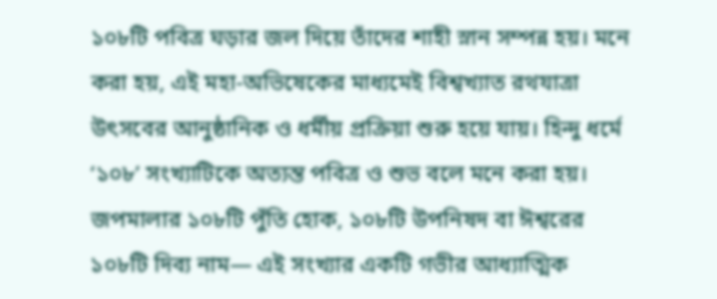১০৮টি পবিত্র ঘড়ার জল দিয়ে তাঁদের শাহী স্নান সম্পন্ন হয়। মনে করা হয়, এই মহা-অভিষেকের মাধ্যমেই বিশ্বখ্যাত রথযাত্রা উৎসবের আনুষ্ঠানিক ও ধর্মীয় প্রক্রিয়া শুরু হয়ে যায়। হিন্দু ধর্মে ‘১০৮’ সংখ্যাটিকে অত্যন্ত পবিত্র ও শুভ বলে মনে করা হয়। জপমালার ১০৮টি পুঁতি হোক, ১০৮টি উপনিষদ বা ঈশ্বরের ১০৮টি দিব্য নাম— এই সংখ্যার একটি গভীর আধ্যাত্মিক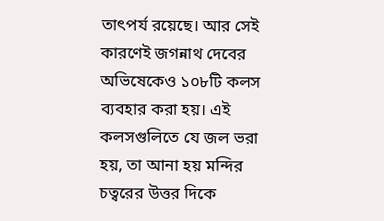তাৎপর্য রয়েছে। আর সেই কারণেই জগন্নাথ দেবের অভিষেকেও ১০৮টি কলস ব্যবহার করা হয়। এই কলসগুলিতে যে জল ভরা হয়, তা আনা হয় মন্দির চত্বরের উত্তর দিকে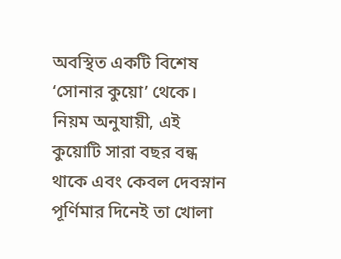অবস্থিত একটি বিশেষ ‘সোনার কুয়ো’ থেকে। নিয়ম অনুযায়ী, এই কুয়োটি সারা বছর বন্ধ থাকে এবং কেবল দেবস্নান পূর্ণিমার দিনেই তা খোলা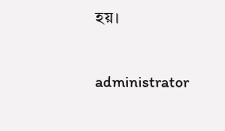হয়।

administrator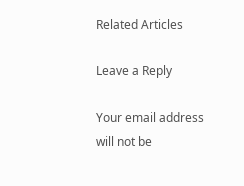Related Articles

Leave a Reply

Your email address will not be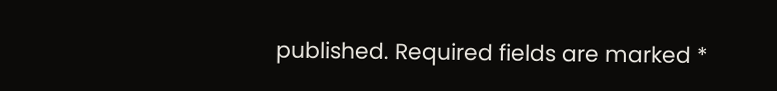published. Required fields are marked *